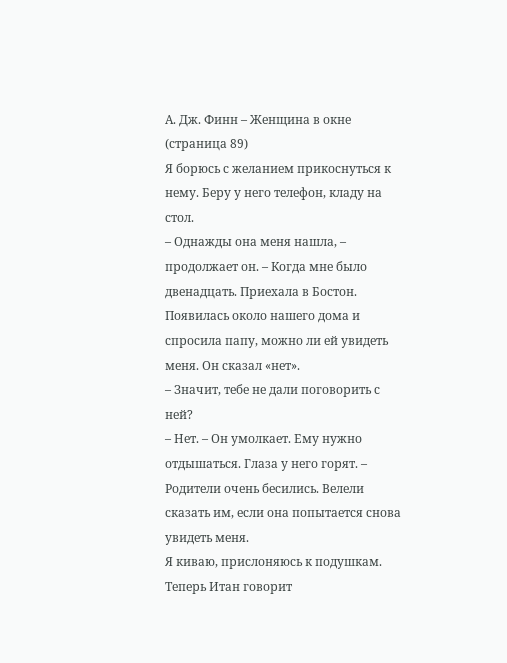А. Дж. Финн – Женщина в окне (страница 89)
Я борюсь с желанием прикоснуться к нему. Беру у него телефон, кладу на стол.
– Однажды она меня нашла, – продолжает он. – Когда мне было двенадцать. Приехала в Бостон. Появилась около нашего дома и спросила папу, можно ли ей увидеть меня. Он сказал «нет».
– Значит, тебе не дали поговорить с ней?
– Нет. – Он умолкает. Ему нужно отдышаться. Глаза у него горят. – Родители очень бесились. Велели сказать им, если она попытается снова увидеть меня.
Я киваю, прислоняюсь к подушкам. Теперь Итан говорит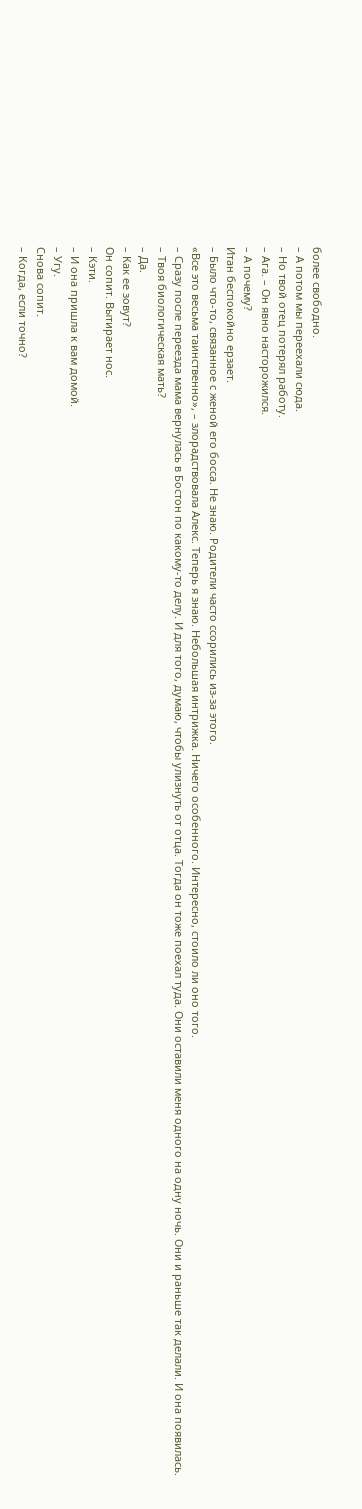более свободно.
– А потом мы переехали сюда.
– Но твой отец потерял работу.
– Ага. – Он явно насторожился.
– А почему?
Итан беспокойно ерзает.
– Было что-то, связанное с женой его босса. Не знаю. Родители часто ссорились из-за этого.
«Все это весьма таинственно», – злорадствовала Алекс. Теперь я знаю. Небольшая интрижка. Ничего особенного. Интересно, стоило ли оно того.
– Сразу после переезда мама вернулась в Бостон по какому-то делу. И для того, думаю, чтобы улизнуть от отца. Тогда он тоже поехал туда. Они оставили меня одного на одну ночь. Они и раньше так делали. И она появилась.
– Твоя биологическая мать?
– Да.
– Как ее зовут?
Он сопит. Вытирает нос.
– Кэти.
– И она пришла к вам домой.
– Угу.
Снова сопит.
– Когда, если точно?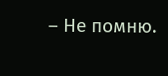– Не помню.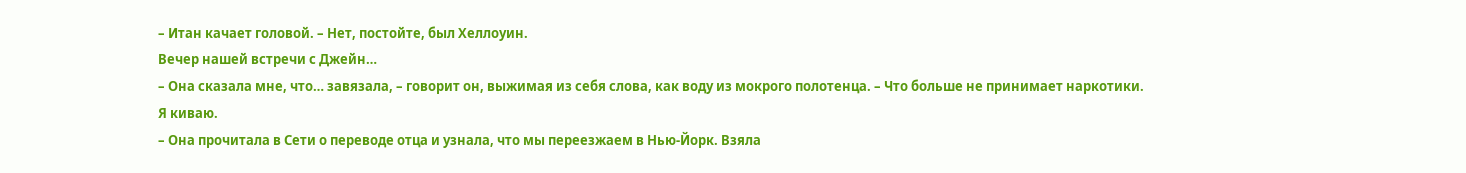– Итан качает головой. – Нет, постойте, был Хеллоуин.
Вечер нашей встречи с Джейн…
– Она сказала мне, что… завязала, – говорит он, выжимая из себя слова, как воду из мокрого полотенца. – Что больше не принимает наркотики.
Я киваю.
– Она прочитала в Сети о переводе отца и узнала, что мы переезжаем в Нью-Йорк. Взяла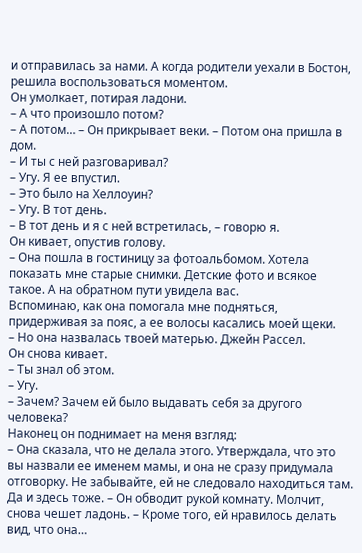и отправилась за нами. А когда родители уехали в Бостон, решила воспользоваться моментом.
Он умолкает, потирая ладони.
– А что произошло потом?
– А потом… – Он прикрывает веки. – Потом она пришла в дом.
– И ты с ней разговаривал?
– Угу. Я ее впустил.
– Это было на Хеллоуин?
– Угу. В тот день.
– В тот день и я с ней встретилась, – говорю я.
Он кивает, опустив голову.
– Она пошла в гостиницу за фотоальбомом. Хотела показать мне старые снимки. Детские фото и всякое такое. А на обратном пути увидела вас.
Вспоминаю, как она помогала мне подняться, придерживая за пояс, а ее волосы касались моей щеки.
– Но она назвалась твоей матерью. Джейн Рассел.
Он снова кивает.
– Ты знал об этом.
– Угу.
– Зачем? Зачем ей было выдавать себя за другого человека?
Наконец он поднимает на меня взгляд:
– Она сказала, что не делала этого. Утверждала, что это вы назвали ее именем мамы, и она не сразу придумала отговорку. Не забывайте, ей не следовало находиться там. Да и здесь тоже. – Он обводит рукой комнату. Молчит, снова чешет ладонь. – Кроме того, ей нравилось делать вид, что она…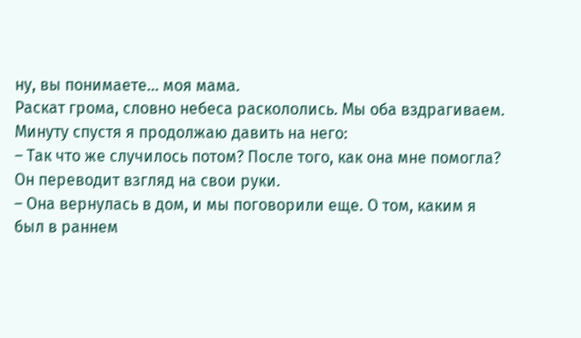ну, вы понимаете… моя мама.
Раскат грома, словно небеса раскололись. Мы оба вздрагиваем.
Минуту спустя я продолжаю давить на него:
– Так что же случилось потом? После того, как она мне помогла?
Он переводит взгляд на свои руки.
– Она вернулась в дом, и мы поговорили еще. О том, каким я был в раннем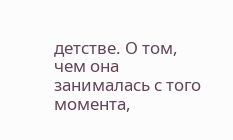детстве. О том, чем она занималась с того момента,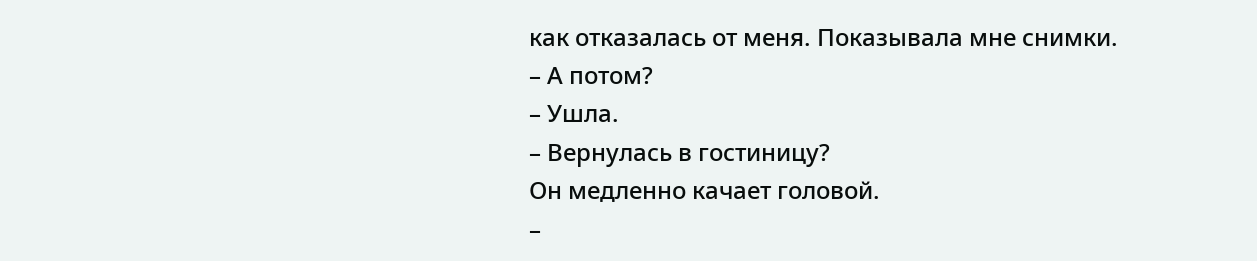как отказалась от меня. Показывала мне снимки.
– А потом?
– Ушла.
– Вернулась в гостиницу?
Он медленно качает головой.
–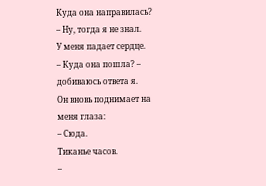Куда она направилась?
– Ну, тогда я не знал.
У меня падает сердце.
– Куда она пошла? – добиваюсь ответа я.
Он вновь поднимает на меня глаза:
– Сюда.
Тиканье часов.
–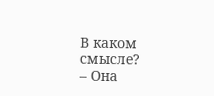В каком смысле?
– Она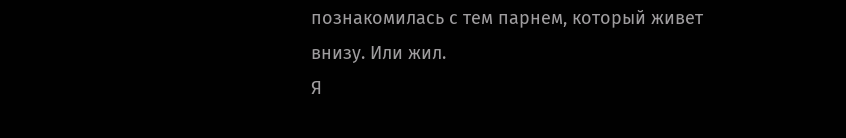познакомилась с тем парнем, который живет внизу. Или жил.
Я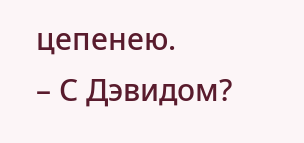цепенею.
– С Дэвидом?